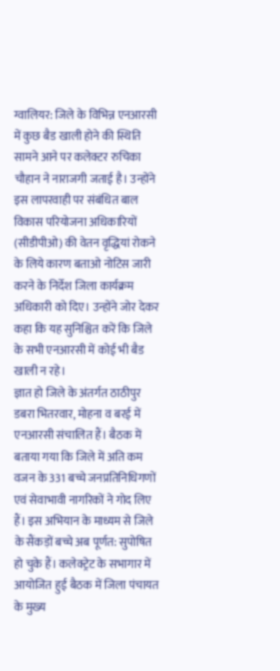ग्वालियर: जिले के विभिन्न एनआरसी में कुछ बैड खाली होने की स्थिति सामने आने पर कलेक्टर रुचिका चौहान ने नाराजगी जताई है। उन्होंने इस लापरवाही पर संबंधित बाल विकास परियोजना अधिकारियों (सीडीपीओ) की वेतन वृद्धियां रोकने के लिये कारण बताओ नोटिस जारी करने के निर्देश जिला कार्यक्रम अधिकारी को दिए। उन्होंने जोर देकर कहा कि यह सुनिश्चित करें कि जिले के सभी एनआरसी में कोई भी बैड खाली न रहे।
ज्ञात हो जिले के अंतर्गत ठाठीपुर डबरा भितरवार, मोहना व बरई में एनआरसी संचालित हैं। बैठक में बताया गया कि जिले में अति कम वजन के 331 बच्चे जनप्रतिनिधिगणों एवं सेवाभावी नागरिकों ने गोद लिए हैं। इस अभियान के माध्यम से जिले के सैंकड़ों बच्चे अब पूर्णत: सुपोषित हो चुके हैं। कलेक्ट्रेट के सभागार में आयोजित हुई बैठक में जिला पंचायत के मुख्य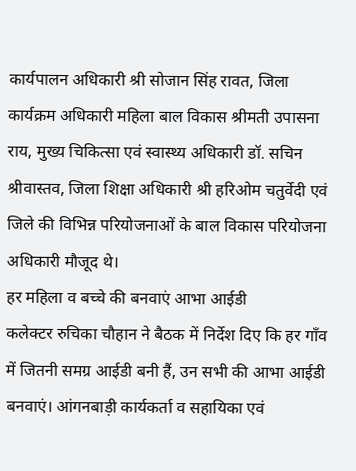कार्यपालन अधिकारी श्री सोजान सिंह रावत, जिला कार्यक्रम अधिकारी महिला बाल विकास श्रीमती उपासना राय, मुख्य चिकित्सा एवं स्वास्थ्य अधिकारी डॉ. सचिन श्रीवास्तव, जिला शिक्षा अधिकारी श्री हरिओम चतुर्वेदी एवं जिले की विभिन्न परियोजनाओं के बाल विकास परियोजना अधिकारी मौजूद थे।
हर महिला व बच्चे की बनवाएं आभा आईडी
कलेक्टर रुचिका चौहान ने बैठक में निर्देश दिए कि हर गाँव में जितनी समग्र आईडी बनी हैं, उन सभी की आभा आईडी बनवाएं। आंगनबाड़ी कार्यकर्ता व सहायिका एवं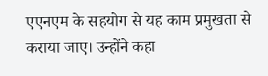एएनएम के सहयोग से यह काम प्रमुखता से कराया जाए। उन्होंने कहा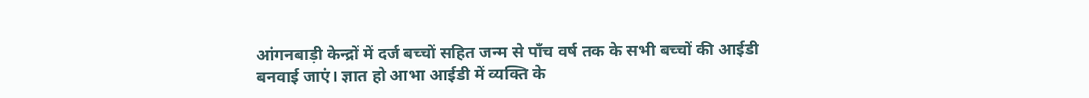आंगनबाड़ी केन्द्रों में दर्ज बच्चों सहित जन्म से पाँच वर्ष तक के सभी बच्चों की आईडी बनवाई जाएं। ज्ञात हो आभा आईडी में व्यक्ति के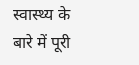स्वास्थ्य के बारे में पूरी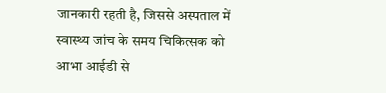जानकारी रहती है, जिससे अस्पताल में स्वास्थ्य जांच के समय चिकित्सक को आभा आईडी से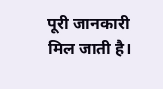पूरी जानकारी मिल जाती है।